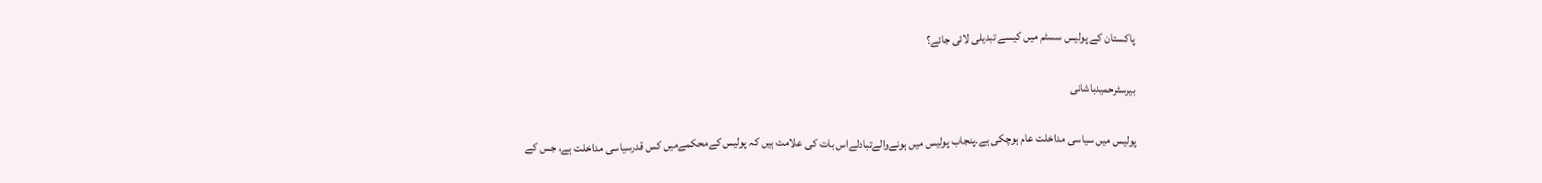پاکستان کے پولیس سسٹم میں کیسے تبدیلی لائی جائے؟

بیرسٹرحمیدباشانی

پولیس میں سیاسی مداخلت عام ہوچکی ہے۔پنجاب پولیس میں ہونےوالےتبادلےاس بات کی علامت ہیں کہ پولیس کےمحکمےمیں کس قدرسیاسی مداخلت ہے، جس کے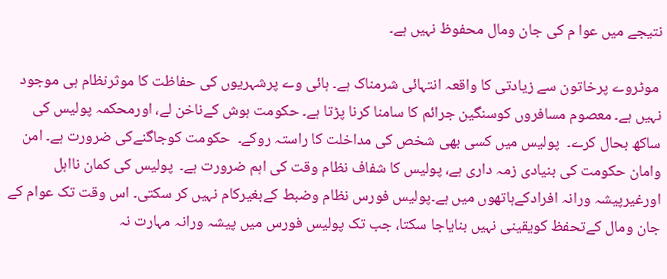نتیجے میں عوا م کی جان ومال محفوظ نہیں ہے۔

 موٹروے پرخاتون سے زیادتی کا واقعہ انتہائی شرمناک ہے۔ ہائی وے پرشہریوں کی حفاظت کا موثرنظام ہی موجود نہیں ہے۔ معصوم مسافروں کوسنگین جرائم کا سامنا کرنا پڑتا ہے۔ حکومت ہوش کےناخن لے، اورمحکمہ پولیس کی ساکھ بحال کرے۔  پولیس میں کسی بھی شخص کی مداخلت کا راستہ روکے۔  حکومت کوجاگنےکی ضرورت ہے۔ امن وامان حکومت کی بنیادی زمہ داری ہے، پولیس کا شفاف نظام وقت کی اہم ضرورت ہے۔  پولیس کی کمان نااہل اورغیرپیشہ ورانہ افرادکےہاتھوں میں ہے۔پولیس فورس نظام وضبط کےبغیرکام نہیں کر سکتی۔ اس وقت تک عوام کے جان ومال کےتحفظ کویقینی نہیں بنایاجا سکتا، جب تک پولیس فورس میں پیشہ ورانہ مہارت نہ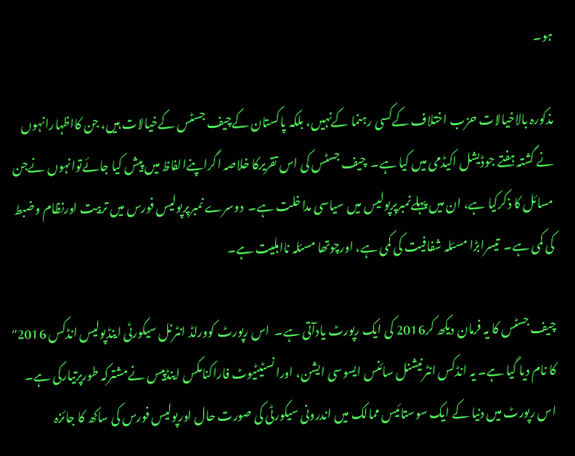ہو۔

مذکورہ بالاخیالات حزب اختلاف کےکسی رہنما کےنہیں، بلکہ پاکستان کےچیف جسٹس کےخیالات ہیں، جن کااظہارانہوں نے گشتہ ہفتے جوڈیشل اکیڈمی میں کیا ہے۔  چیف جسٹس کی اس تقریرکا خلاصہ اگراپنےالفاظ میں پیش کیا جائےتوانہوں نےجن مسائل کا ذکرکیا ہے، ان میں پہلےنمبرپرپولیس میں سیاسی مداخلت ہے۔  دوسرے نمبرپرپولیس فورس میں تربیت اورنظام وضبط کی کمی ہے۔  تیسرابڑا مسئلہ شفافیت کی کمی ہے، اورچوتھا مسئلہ نااہلیت ہے۔

چیف جسٹس کا یہ فرمان دیکھ کر2016 کی ایک رپورٹ یادآتی ہے۔  اس رپورٹ کوورلڈ انٹرنل سیکورٹی اینڈپولیس انڈکس 2016″ کا نام دیا گیا ہے۔ یہ انڈکس انٹرنیشنل سائنس ایسوسی ایشن، اورانسٹیٹیوٹ فاراکنامکس اینڈپیس نےمشترکہ طورپرتیارکی ہے۔  اس رپورٹ میں دنیا کے ایک سوستائیس ممالک میں اندرونی سیکورٹی کی صورت حال اورپولیس فورس کی ساکھ کا جائزہ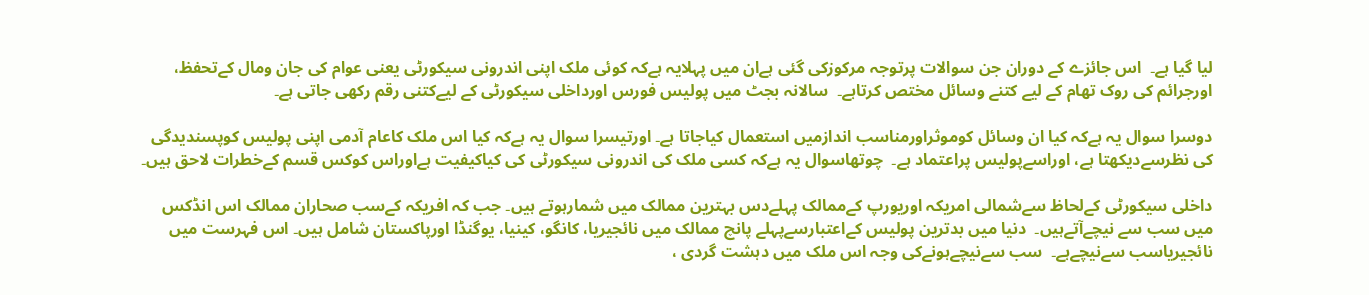لیا گیا ہے۔  اس جائزے کے دوران جن سوالات پرتوجہ مرکوزکی گئی ہےان میں پہلایہ ہےکہ کوئی ملک اپنی اندرونی سیکورٹی یعنی عوام کی جان ومال کےتحفظ، اورجرائم کی روک تھام کے لیے کتنے وسائل مختص کرتاہے۔  سالانہ بجٹ میں پولیس فورس اورداخلی سیکورٹی کے لیےکتنی رقم رکھی جاتی ہے۔

دوسرا سوال یہ ہےکہ کیا ان وسائل کوموثراورمناسب اندازمیں استعمال کیاجاتا ہے۔ اورتیسرا سوال یہ ہےکہ کیا اس ملک کاعام آدمی اپنی پولیس کوپسندیدگی کی نظرسےدیکھتا ہے، اوراسےپولیس پراعتماد ہے۔  چوتھاسوال یہ ہےکہ کسی ملک کی اندرونی سیکورٹی کی کیاکیفیت ہےاوراس کوکس قسم کےخطرات لاحق ہیں۔

داخلی سیکورٹی کےلحاظ سےشمالی امریکہ اوریورپ کےممالک پہلےدس بہترین ممالک میں شمارہوتے ہیں۔ جب کہ افریکہ کےسب صحاران ممالک اس انڈکس میں سب سے نیچےآتےہیں۔  دنیا میں بدترین پولیس کےاعتبارسےپہلے پانچ ممالک میں نائجیریا، کانگو، کینیا، یوگنڈا اورپاکستان شامل ہیں۔ اس فہرست میں نائجیریاسب سےنیچےہے۔  سب سےنیچےہونےکی وجہ اس ملک میں دہشت گردی ،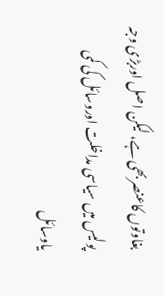بغاوتوں کاعنصربھی ہے، لیکن اصل اوربڑی وجہ پولیس میں سیاسی مداخلت اوروسائل کی کمی یاوسائل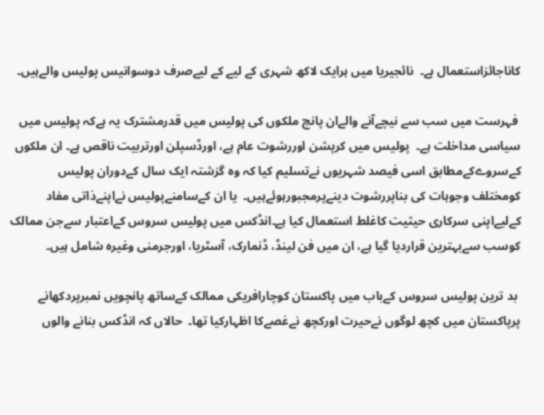کاناجائزاستعمال ہے۔  نائجیریا میں ہرایک لاکھ شہری کے لیے کے لیےصرف دوسوانیس پولیس والےہیں۔

 فہرست میں سب سے نیچےآنے والےان پانچ ملکوں کی پولیس میں قدرمشترک یہ ہےکہ پولیس میں سیاسی مداخلت ہے۔  پولیس میں کرپشن اوررشوت عام ہے، اورڈسپلن اورتربیت ناقص ہے۔ ان ملکوں کےسروےکےمطابق اسی فیصد شہریوں نےتسلیم کیا کہ وہ گزشتہ ایک سال کےدوران پولیس کومختلف وجوہات کی بناپررشوت دینےپرمجبورہوئےہیں۔  یا ان کےسامنےپولیس نےاپنےذاتی مفاد کےلیےاپنی سرکاری حیثیت کاغلط استعمال کیا ہے۔انڈکس میں پولیس سروس کےاعتبار سےجن ممالک کوسب سےبہترین قراردیا گیا ہے، ان میں فن لینڈ، ڈنمارک، آسٹریا، اورجرمنی وغیرہ شامل ہیں۔

 بد ترین پولیس سروس کےباب میں پاکستان کوچارافریکی ممالک کےساتھ پانچویں نمبرپردکھانے پرپاکستان میں کچھ لوگوں نےحیرت اورکچھ نےغصےکا اظہارکیا تھا۔  حالاں کہ انڈکس بنانے والوں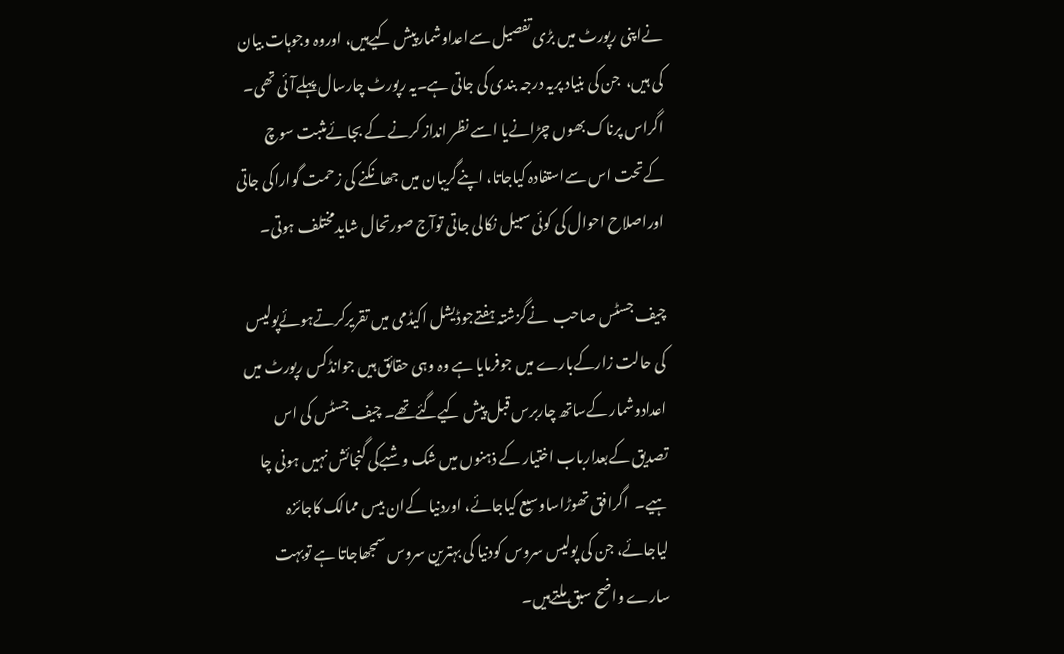نےاپنی رپورٹ میں بڑی تفصیل سےاعداوشمارپیش کیےہیں، اوروہ وجوہات بیان کی ہیں،  جن کی بنیاد پریہ درجہ بندی کی جاتی ہے۔یہ رپورٹ چارسال پہلےآئی تھی۔ اگراس پرناک بھوں چڑانےیا اسے نظر انداز کرنے کے بجائےمثبت سوچ کےتحت اس سےاستفادہ کیاجاتا، اپنےگریبان میں جھانکنے کی زحمت گواراکی جاتی اوراصلاح احوال کی کوئی سبیل نکالی جاتی توآج صورتحال شایدمختلف ہوتی۔

چیف جسٹس صاحب  نےگزشتہ ہفتےجوڈیشل اکیڈمی میں تقریرکرتےہوئےپولیس کی حالت زارکےبارے میں جوفرمایا ہے وہ وہی حقائق ہیں جوانڈکس رپورٹ میں اعدادوشمار کےساتھ چاربرس قبل پیش کیےگئےتھے۔ چیف جسٹس کی اس تصدیق کےبعدارباب اختیار کے ذہنوں میں شک وشبےکی گنجائش نہیں ہونی چا ہیے۔  اگرافق تھوڑاساوسیع کیاجائے، اوردنیا کےان بیس ممالک کاجائزہ لیاجائے، جن کی پولیس سروس کودنیا کی بہترین سروس سمجھاجاتا ہے توبہت سارے واضح سبق ملتےہیں۔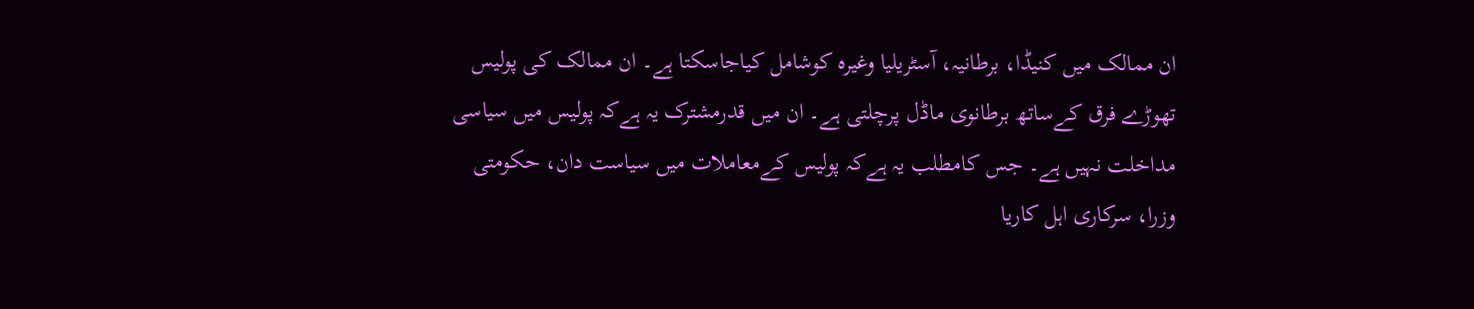ان ممالک میں کنیڈا، برطانیہ، آسٹریلیا وغیرہ کوشامل کیاجاسکتا ہے۔ ان ممالک کی پولیس تھوڑے فرق کےساتھ برطانوی ماڈل پرچلتی ہے۔ ان میں قدرمشترک یہ ہےکہ پولیس میں سیاسی مداخلت نہیں ہے۔ جس کامطلب یہ ہےکہ پولیس کےمعاملات میں سیاست دان، حکومتی وزرا، سرکاری اہل کاریا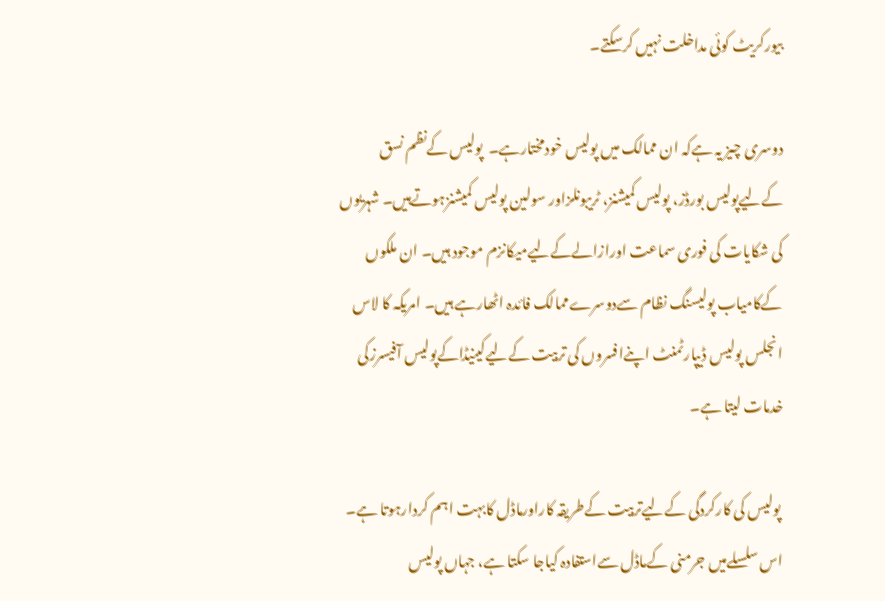بیورکریٹ کوئی مداخلت نہیں کرسکتے۔

دوسری چیز یہ ہےکہ ان ممالک میں پولیس خودمختارہے۔  پولیس کےنظم نسق کےلیےپولیس بورڈز، پولیس کمیشنز، ٹریبونلزاور سولین پولیس کمیشنزہوتےہیں۔ شہریوں کی شکایات کی فوری سماعت اورازالےکےلیےمیکانزم موجود ہیں۔ ان ملکوں کےکامیاب پولیسنگ نظام سےدوسرےممالک فائدہ اٹھارہے ہیں۔ امریکہ کا لاس انجلس پولیس ڈیپارٹمنٹ اپنےافسروں کی تربیت کےلیےکینیڈاکےپولیس آفیسرزکی خدمات لیتا ہے۔

 پولیس کی کارکردگی کےلیےتربیت کےطریقہ کاراورماڈل کابہت اہم کردارہوتا ہے۔ اس سلسلےمیں جرمنی کےماڈل سےاستفادہ کیاجا سکتا ہے، جہاں پولیس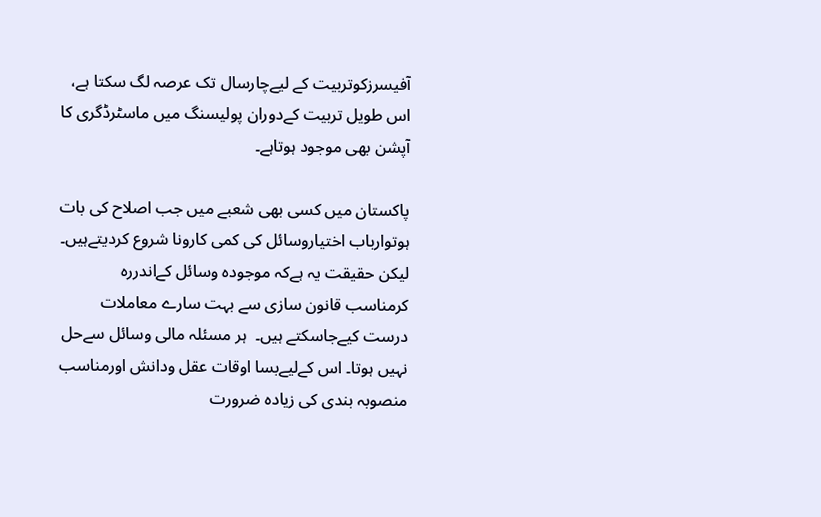آفیسرزکوتربیت کے لیےچارسال تک عرصہ لگ سکتا ہے، اس طویل تربیت کےدوران پولیسنگ میں ماسٹرڈگری کا آپشن بھی موجود ہوتاہے۔

پاکستان میں کسی بھی شعبے میں جب اصلاح کی بات ہوتوارباب اختیاروسائل کی کمی کارونا شروع کردیتےہیں۔  لیکن حقیقت یہ ہےکہ موجودہ وسائل کےاندررہ کرمناسب قانون سازی سے بہت سارے معاملات درست کیےجاسکتے ہیں۔  ہر مسئلہ مالی وسائل سےحل نہیں ہوتا۔ اس کےلیےبسا اوقات عقل ودانش اورمناسب منصوبہ بندی کی زیادہ ضرورت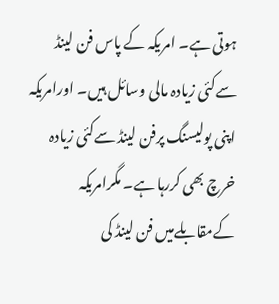ہوتی ہے۔ امریکہ کے پاس فن لینڈ سےکئی زیادہ مالی وسائل ہیں۔ اورامریکہ اپنی پولیسنگ پرفن لینڈ سےکئی زیادہ خرچ بھی کررہا ہے۔ مگرامریکہ کےمقابلےمیں فن لینڈ کی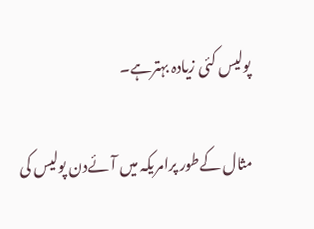پولیس کئی زیادہ بہترہے۔

مثال کےطور پرامریکہ میں آئےدن پولیس کی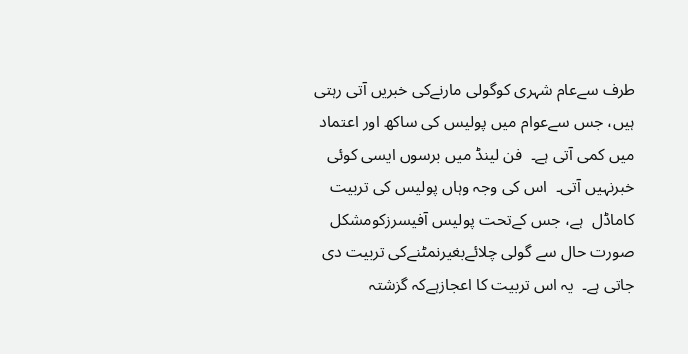طرف سےعام شہری کوگولی مارنےکی خبریں آتی رہتی ہیں، جس سےعوام میں پولیس کی ساکھ اور اعتماد میں کمی آتی ہے۔  فن لینڈ میں برسوں ایسی کوئی خبرنہیں آتی۔  اس کی وجہ وہاں پولیس کی تربیت کاماڈل  ہے، جس کےتحت پولیس آفیسرزکومشکل صورت حال سے گولی چلائےبغیرنمٹنےکی تربیت دی جاتی ہے۔  یہ اس تربیت کا اعجازہےکہ گزشتہ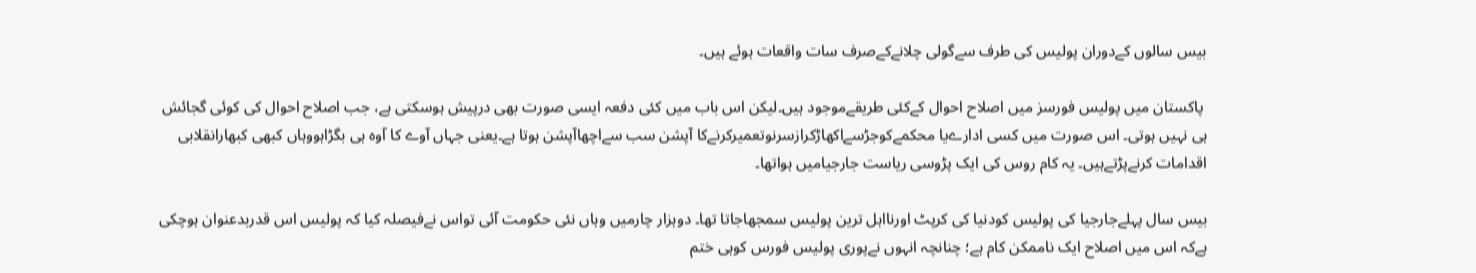بیس سالوں کےدوران پولیس کی طرف سےگولی چلانےکےصرف سات واقعات ہوئے ہیں۔

 پاکستان میں پولیس فورسز میں اصلاح احوال کےکئی طریقےموجود ہیں۔لیکن اس باب میں کئی دفعہ ایسی صورت بھی درپیش ہوسکتی ہے، جب اصلاح احوال کی کوئی گجائش ہی نہیں ہوتی۔ اس صورت میں کسی ادارےیا محکمےکوجڑسےاکھاڑکرازسرنوتعمیرکرنےکا آپشن سب سےاچھاآپشن ہوتا ہے۔یعنی جہاں آوے کا آوہ ہی بگڑاہووہاں کبھی کبھارانقلابی اقدامات کرنےپڑتےہیں۔ یہ کام روس کی ایک پڑوسی ریاست جارجیامیں ہواتھا۔

بیس سال پہلےجارجیا کی پولیس کودنیا کی کرپٹ اورنااہل ترین پولیس سمجھاجاتا تھا۔ دوہزار چارمیں وہاں نئی حکومت آئی تواس نےفیصلہ کیا کہ پولیس اس قدربدعنوان ہوچکی ہےکہ اس میں اصلاح ایک ناممکن کام ہے؛ چنانچہ انہوں نےپوری پولیس فورس کوہی ختم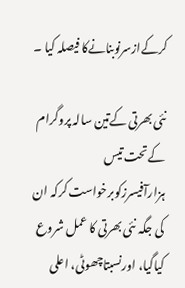کرکےازسرنوبنانےکا فیصلہ کیا ۔

نئی بھرتی کےتین سالہ پروگرام کےتحت تیس ہزارآفیسرزکوبرخواست کرکہ ان کی جگہ نئی بھرتی کا عمل شروع کیاگیا، اورنسبتاچھوٹی، اعلی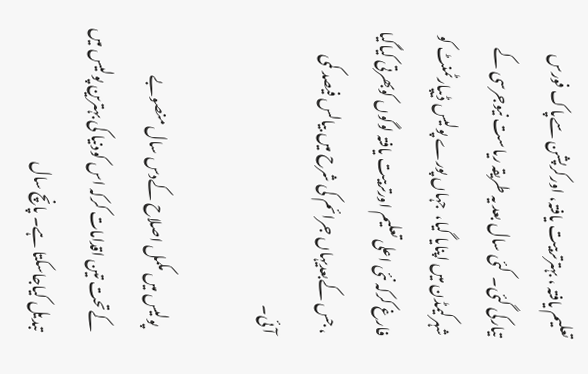تعلیم یافتہ ، بہترتربیت یافتہ، اورکرپشن سےپاک فورس تیارکی گئی۔  کئی سال بعد یہ طریقہ ریاست نیوجرسی کے شہرکیمڈن میں اپنایا گیا،  جہاں پورے پولیس ڈیپارٹمنٹ کو فارغ کرکہ نئی اعلی تعلیم اورتربیت یافتہ لوگوں کوبھرتی کیاگیا ، جس کےبعدیہاں جرائم کی شرح میں بیالس فیصد کمی آئی۔

  پولیس میں مکمل اصلاح کےدس سال منصوبے کےتحت تین اقدامات کرکہ اس کودنیا کی بہترین پولیس میں تبدیل کیاجاسکتا ہے۔ پانچ سال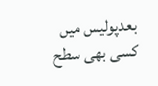بعدپولیس میں کسی بھی سطح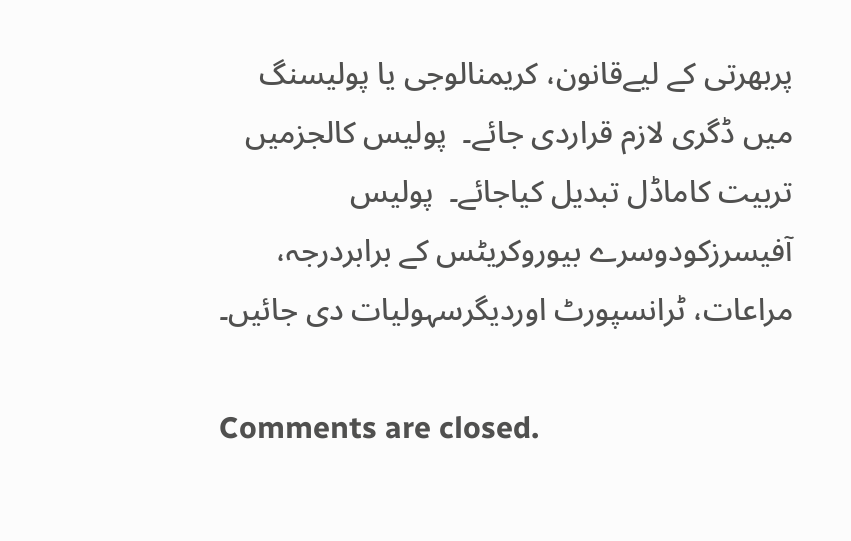پربھرتی کے لیےقانون، کریمنالوجی یا پولیسنگ میں ڈگری لازم قراردی جائے۔  پولیس کالجزمیں تربیت کاماڈل تبدیل کیاجائے۔  پولیس آفیسرزکودوسرے بیوروکریٹس کے برابردرجہ، مراعات، ٹرانسپورٹ اوردیگرسہولیات دی جائیں۔

Comments are closed.